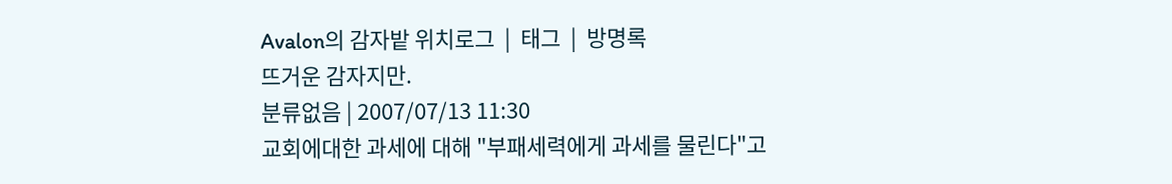Avalon의 감자밭 위치로그  |  태그  |  방명록
뜨거운 감자지만.
분류없음 | 2007/07/13 11:30
교회에대한 과세에 대해 "부패세력에게 과세를 물린다"고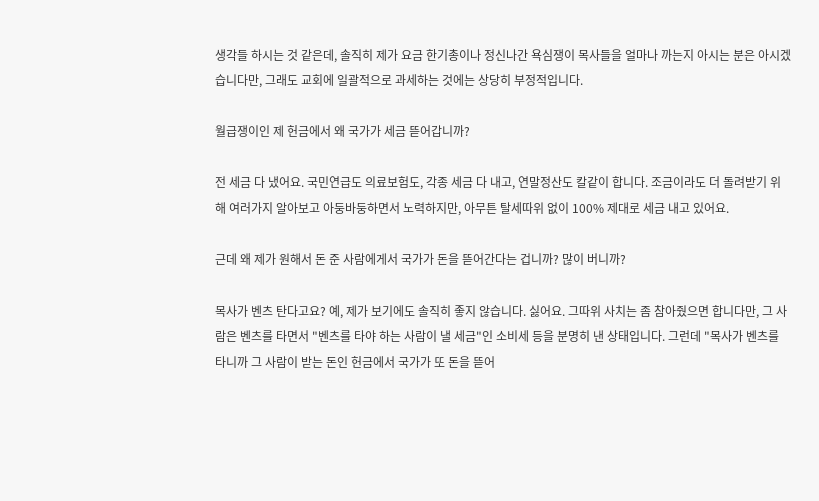생각들 하시는 것 같은데, 솔직히 제가 요금 한기총이나 정신나간 욕심쟁이 목사들을 얼마나 까는지 아시는 분은 아시겠습니다만, 그래도 교회에 일괄적으로 과세하는 것에는 상당히 부정적입니다.

월급쟁이인 제 헌금에서 왜 국가가 세금 뜯어갑니까?

전 세금 다 냈어요. 국민연급도 의료보험도, 각종 세금 다 내고, 연말정산도 칼같이 합니다. 조금이라도 더 돌려받기 위해 여러가지 알아보고 아둥바둥하면서 노력하지만, 아무튼 탈세따위 없이 100% 제대로 세금 내고 있어요.

근데 왜 제가 원해서 돈 준 사람에게서 국가가 돈을 뜯어간다는 겁니까? 많이 버니까?

목사가 벤츠 탄다고요? 예, 제가 보기에도 솔직히 좋지 않습니다. 싫어요. 그따위 사치는 좀 참아줬으면 합니다만, 그 사람은 벤츠를 타면서 "벤츠를 타야 하는 사람이 낼 세금"인 소비세 등을 분명히 낸 상태입니다. 그런데 "목사가 벤츠를 타니까 그 사람이 받는 돈인 헌금에서 국가가 또 돈을 뜯어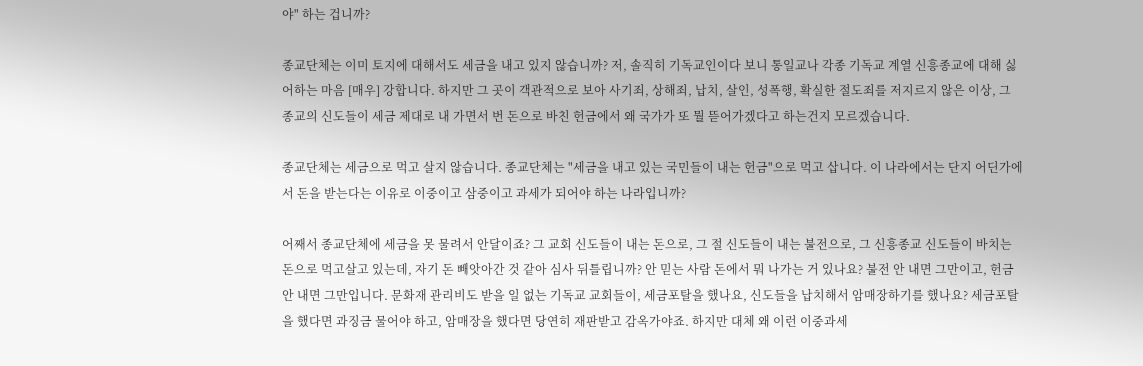야" 하는 겁니까?

종교단체는 이미 토지에 대해서도 세금을 내고 있지 않습니까? 저, 솔직히 기독교인이다 보니 통일교나 각종 기독교 계열 신흥종교에 대해 싫어하는 마음 [매우] 강합니다. 하지만 그 곳이 객관적으로 보아 사기죄, 상해죄, 납치, 살인, 성폭행, 확실한 절도죄를 저지르지 않은 이상, 그 종교의 신도들이 세금 제대로 내 가면서 번 돈으로 바친 헌금에서 왜 국가가 또 뭘 뜯어가겠다고 하는건지 모르겠습니다.

종교단체는 세금으로 먹고 살지 않습니다. 종교단체는 "세금을 내고 있는 국민들이 내는 헌금"으로 먹고 삽니다. 이 나라에서는 단지 어딘가에서 돈을 받는다는 이유로 이중이고 삼중이고 과세가 되어야 하는 나라입니까?

어째서 종교단체에 세금을 못 물려서 안달이죠? 그 교회 신도들이 내는 돈으로, 그 절 신도들이 내는 불전으로, 그 신흥종교 신도들이 바치는 돈으로 먹고살고 있는데, 자기 돈 빼앗아간 것 같아 심사 뒤틀립니까? 안 믿는 사람 돈에서 뭐 나가는 거 있나요? 불전 안 내면 그만이고, 헌금 안 내면 그만입니다. 문화재 관리비도 받을 일 없는 기독교 교회들이, 세금포탈을 했나요, 신도들을 납치해서 암매장하기를 했나요? 세금포탈을 했다면 과징금 물어야 하고, 암매장을 했다면 당연히 재판받고 감옥가야죠. 하지만 대체 왜 이런 이중과세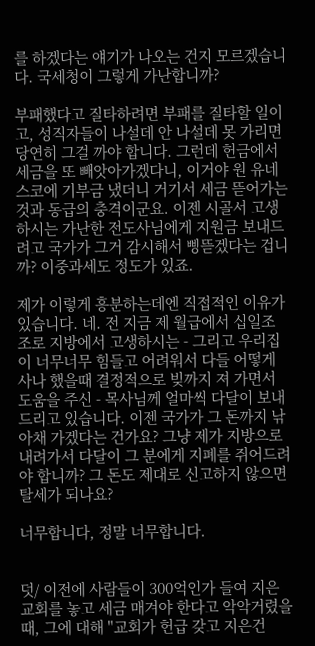를 하겠다는 얘기가 나오는 건지 모르겠습니다. 국세청이 그렇게 가난합니까?

부패했다고 질타하려면 부패를 질타할 일이고, 성직자들이 나설데 안 나설데 못 가리면 당연히 그걸 까야 합니다. 그런데 헌금에서 세금을 또 빼앗아가겠다니, 이거야 원 유네스코에 기부금 냈더니 거기서 세금 뜯어가는것과 동급의 충격이군요. 이젠 시골서 고생하시는 가난한 전도사님에게 지원금 보내드려고 국가가 그거 감시해서 삥뜯겠다는 겁니까? 이중과세도 정도가 있죠.

제가 이렇게 흥분하는데엔 직접적인 이유가 있습니다. 네. 전 지금 제 월급에서 십일조 조로 지방에서 고생하시는 - 그리고 우리집이 너무너무 힘들고 어려워서 다들 어떻게 사나 했을때 결정적으로 빚까지 져 가면서 도움을 주신 - 목사님께 얼마씩 다달이 보내드리고 있습니다. 이젠 국가가 그 돈까지 낚아채 가겠다는 건가요? 그냥 제가 지방으로 내려가서 다달이 그 분에게 지폐를 쥐어드려야 합니까? 그 돈도 제대로 신고하지 않으면 탈세가 되나요?

너무합니다, 정말 너무합니다.


덧/ 이전에 사람들이 300억인가 들여 지은 교회를 놓고 세금 매겨야 한다고 악악거렸을 때, 그에 대해 "교회가 헌급 갖고 지은건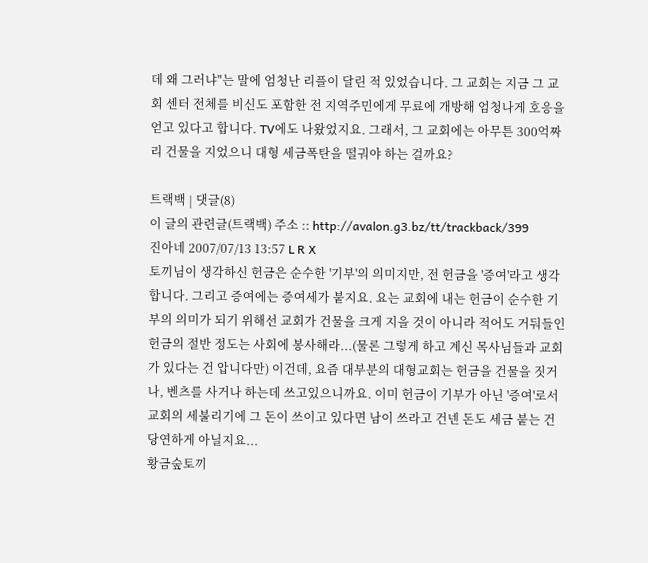데 왜 그러냐"는 말에 엄청난 리플이 달린 적 있었습니다. 그 교회는 지금 그 교회 센터 전체를 비신도 포함한 전 지역주민에게 무료에 개방해 엄청나게 호응을 얻고 있다고 합니다. TV에도 나왔었지요. 그래서, 그 교회에는 아무튼 300억짜리 건물을 지었으니 대형 세금폭탄을 떨궈야 하는 걸까요?

트랙백 | 댓글(8)
이 글의 관련글(트랙백) 주소 :: http://avalon.g3.bz/tt/trackback/399
진아네 2007/07/13 13:57 L R X
토끼님이 생각하신 헌금은 순수한 '기부'의 의미지만, 전 헌금을 '증여'라고 생각합니다. 그리고 증여에는 증여세가 붙지요. 요는 교회에 내는 헌금이 순수한 기부의 의미가 되기 위해선 교회가 건물을 크게 지을 것이 아니라 적어도 거둬들인 헌금의 절반 정도는 사회에 봉사해라...(물론 그렇게 하고 계신 목사님들과 교회가 있다는 건 압니다만) 이건데, 요즘 대부분의 대형교회는 헌금을 건물을 짓거나, 벤츠를 사거나 하는데 쓰고있으니까요. 이미 헌금이 기부가 아닌 '증여'로서 교회의 세불리기에 그 돈이 쓰이고 있다면 남이 쓰라고 건넨 돈도 세금 붙는 건 당연하게 아닐지요...
황금숲토끼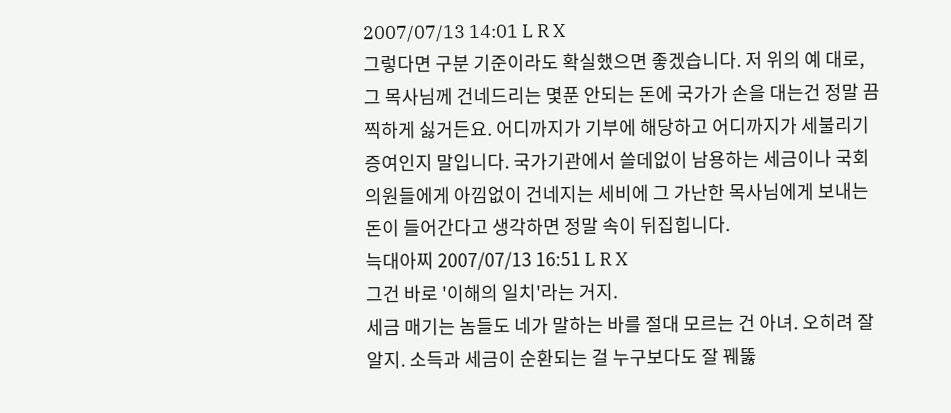2007/07/13 14:01 L R X
그렇다면 구분 기준이라도 확실했으면 좋겠습니다. 저 위의 예 대로, 그 목사님께 건네드리는 몇푼 안되는 돈에 국가가 손을 대는건 정말 끔찍하게 싫거든요. 어디까지가 기부에 해당하고 어디까지가 세불리기 증여인지 말입니다. 국가기관에서 쓸데없이 남용하는 세금이나 국회의원들에게 아낌없이 건네지는 세비에 그 가난한 목사님에게 보내는 돈이 들어간다고 생각하면 정말 속이 뒤집힙니다.
늑대아찌 2007/07/13 16:51 L R X
그건 바로 '이해의 일치'라는 거지.
세금 매기는 놈들도 네가 말하는 바를 절대 모르는 건 아녀. 오히려 잘 알지. 소득과 세금이 순환되는 걸 누구보다도 잘 꿰뚫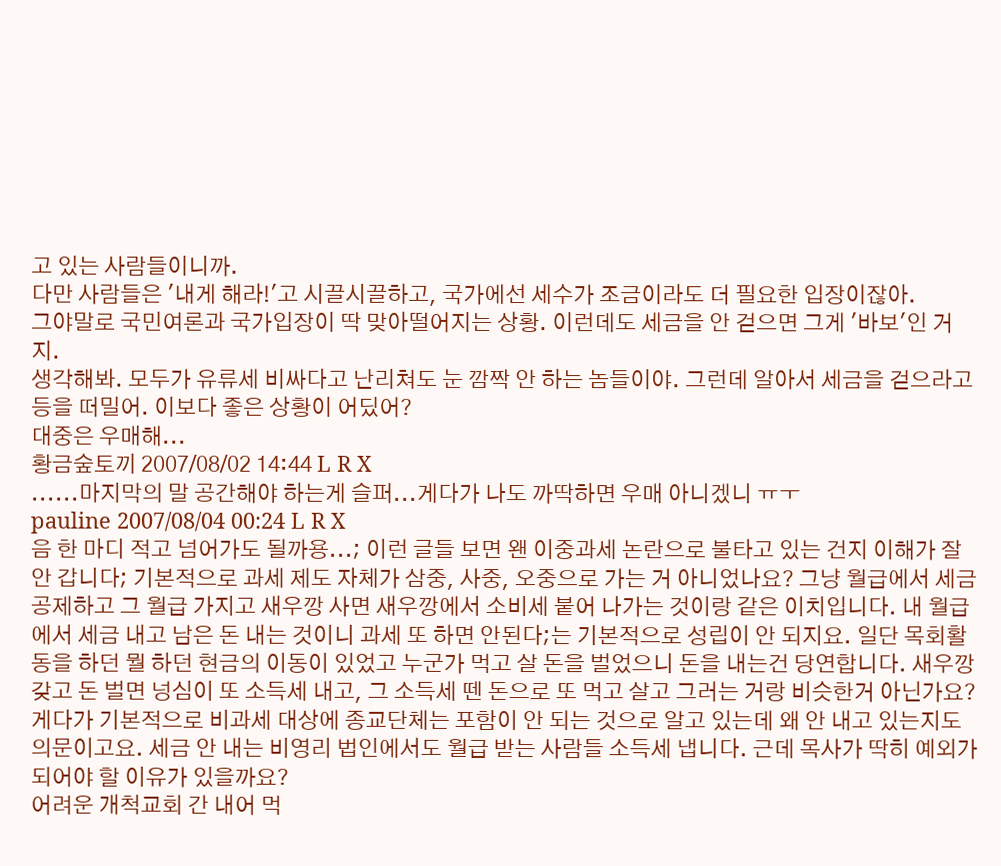고 있는 사람들이니까.
다만 사람들은 '내게 해라!'고 시끌시끌하고, 국가에선 세수가 조금이라도 더 필요한 입장이잖아.
그야말로 국민여론과 국가입장이 딱 맞아떨어지는 상황. 이런데도 세금을 안 걷으면 그게 '바보'인 거지.
생각해봐. 모두가 유류세 비싸다고 난리쳐도 눈 깜짝 안 하는 놈들이야. 그런데 알아서 세금을 걷으라고 등을 떠밀어. 이보다 좋은 상황이 어딨어?
대중은 우매해...
황금숲토끼 2007/08/02 14:44 L R X
......마지막의 말 공간해야 하는게 슬퍼...게다가 나도 까딱하면 우매 아니겠니 ㅠㅜ
pauline 2007/08/04 00:24 L R X
음 한 마디 적고 넘어가도 될까용...; 이런 글들 보면 왠 이중과세 논란으로 불타고 있는 건지 이해가 잘 안 갑니다; 기본적으로 과세 제도 자체가 삼중, 사중, 오중으로 가는 거 아니었나요? 그냥 월급에서 세금 공제하고 그 월급 가지고 새우깡 사면 새우깡에서 소비세 붙어 나가는 것이랑 같은 이치입니다. 내 월급에서 세금 내고 남은 돈 내는 것이니 과세 또 하면 안된다;는 기본적으로 성립이 안 되지요. 일단 목회활동을 하던 뭘 하던 현금의 이동이 있었고 누군가 먹고 살 돈을 벌었으니 돈을 내는건 당연합니다. 새우깡 갖고 돈 벌면 넝심이 또 소득세 내고, 그 소득세 뗀 돈으로 또 먹고 살고 그러는 거랑 비슷한거 아닌가요? 게다가 기본적으로 비과세 대상에 종교단체는 포함이 안 되는 것으로 알고 있는데 왜 안 내고 있는지도 의문이고요. 세금 안 내는 비영리 법인에서도 월급 받는 사람들 소득세 냅니다. 근데 목사가 딱히 예외가 되어야 할 이유가 있을까요?
어려운 개척교회 간 내어 먹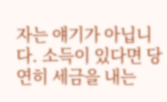자는 얘기가 아닙니다. 소득이 있다면 당연히 세금을 내는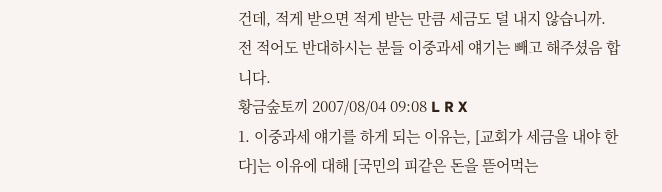건데, 적게 받으면 적게 받는 만큼 세금도 덜 내지 않습니까.
전 적어도 반대하시는 분들 이중과세 얘기는 빼고 해주셨음 합니다.
황금숲토끼 2007/08/04 09:08 L R X
1. 이중과세 얘기를 하게 되는 이유는, [교회가 세금을 내야 한다]는 이유에 대해 [국민의 피같은 돈을 뜯어먹는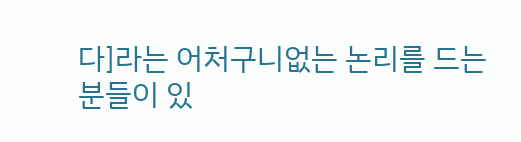다]라는 어처구니없는 논리를 드는 분들이 있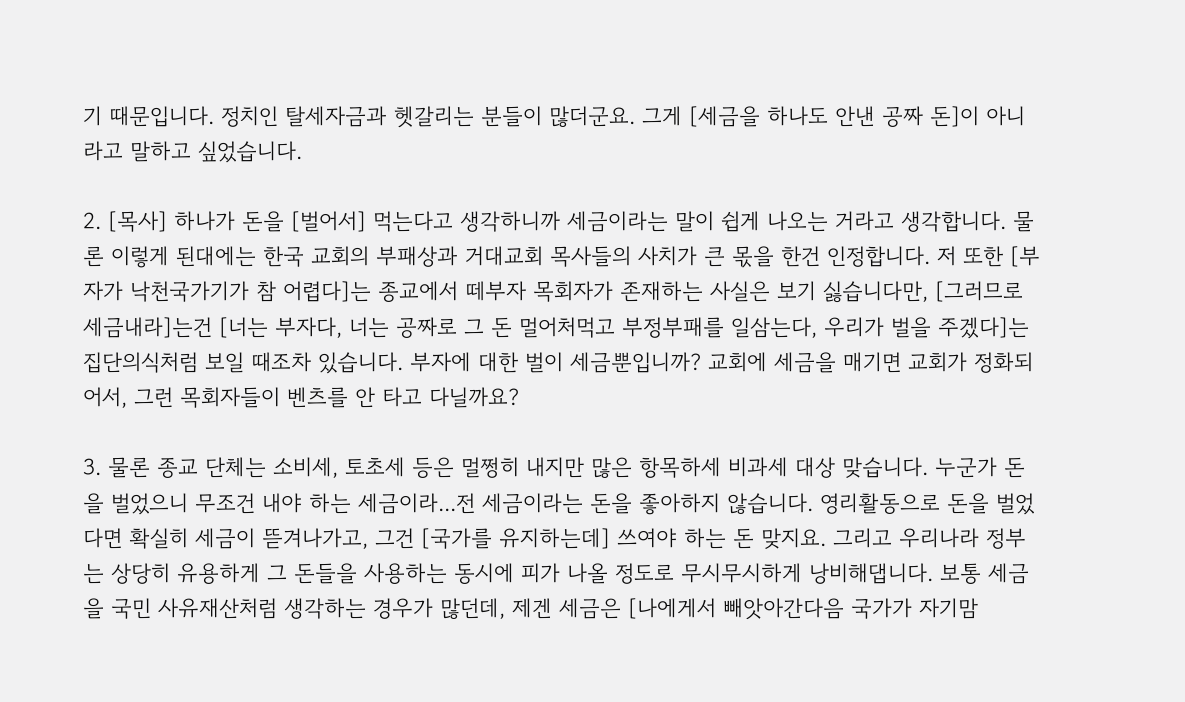기 때문입니다. 정치인 탈세자금과 헷갈리는 분들이 많더군요. 그게 [세금을 하나도 안낸 공짜 돈]이 아니라고 말하고 싶었습니다.

2. [목사] 하나가 돈을 [벌어서] 먹는다고 생각하니까 세금이라는 말이 쉽게 나오는 거라고 생각합니다. 물론 이렇게 된대에는 한국 교회의 부패상과 거대교회 목사들의 사치가 큰 몫을 한건 인정합니다. 저 또한 [부자가 낙천국가기가 참 어렵다]는 종교에서 떼부자 목회자가 존재하는 사실은 보기 싫습니다만, [그러므로 세금내라]는건 [너는 부자다, 너는 공짜로 그 돈 멀어처먹고 부정부패를 일삼는다, 우리가 벌을 주겠다]는 집단의식처럼 보일 때조차 있습니다. 부자에 대한 벌이 세금뿐입니까? 교회에 세금을 매기면 교회가 정화되어서, 그런 목회자들이 벤츠를 안 타고 다닐까요?

3. 물론 종교 단체는 소비세, 토초세 등은 멀쩡히 내지만 많은 항목하세 비과세 대상 맞습니다. 누군가 돈을 벌었으니 무조건 내야 하는 세금이라...전 세금이라는 돈을 좋아하지 않습니다. 영리활동으로 돈을 벌었다면 확실히 세금이 뜯겨나가고, 그건 [국가를 유지하는데] 쓰여야 하는 돈 맞지요. 그리고 우리나라 정부는 상당히 유용하게 그 돈들을 사용하는 동시에 피가 나올 정도로 무시무시하게 낭비해댑니다. 보통 세금을 국민 사유재산처럼 생각하는 경우가 많던데, 제겐 세금은 [나에게서 빼앗아간다음 국가가 자기맘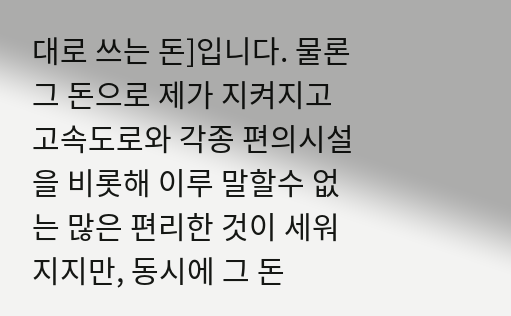대로 쓰는 돈]입니다. 물론 그 돈으로 제가 지켜지고 고속도로와 각종 편의시설을 비롯해 이루 말할수 없는 많은 편리한 것이 세워지지만, 동시에 그 돈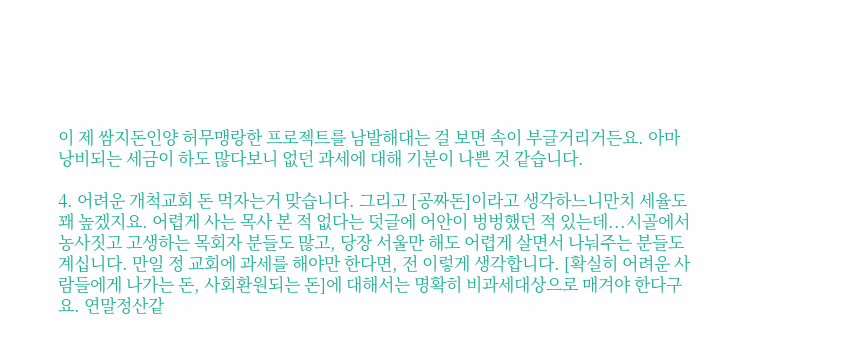이 제 쌈지돈인양 허무맹랑한 프로젝트를 남발해대는 걸 보면 속이 부글거리거든요. 아마 낭비되는 세금이 하도 많다보니 없던 과세에 대해 기분이 나쁜 것 같습니다.

4. 어려운 개척교회 돈 먹자는거 맞습니다. 그리고 [공짜돈]이라고 생각하느니만치 세율도 꽤 높겠지요. 어렵게 사는 목사 본 적 없다는 덧글에 어안이 벙벙했던 적 있는데...시골에서 농사짓고 고생하는 목회자 분들도 많고, 당장 서울만 해도 어렵게 살면서 나눠주는 분들도 계십니다. 만일 정 교회에 과세를 해야만 한다면, 전 이렇게 생각합니다. [확실히 어려운 사람들에게 나가는 돈, 사회환원되는 돈]에 대해서는 명확히 비과세대상으로 매겨야 한다구요. 연말정산같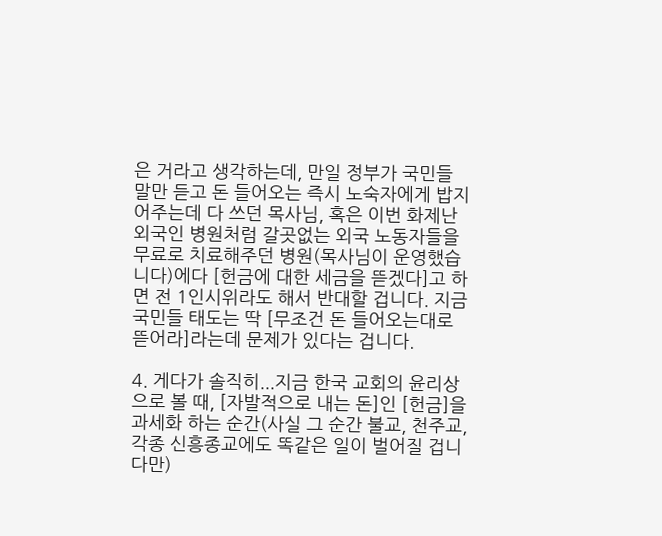은 거라고 생각하는데, 만일 정부가 국민들 말만 듣고 돈 들어오는 즉시 노숙자에게 밥지어주는데 다 쓰던 목사님, 혹은 이번 화제난 외국인 병원처럼 갈곳없는 외국 노동자들을 무료로 치료해주던 병원(목사님이 운영했습니다)에다 [헌금에 대한 세금을 뜯겠다]고 하면 전 1인시위라도 해서 반대할 겁니다. 지금 국민들 태도는 딱 [무조건 돈 들어오는대로 뜯어라]라는데 문제가 있다는 겁니다.

4. 게다가 솔직히...지금 한국 교회의 윤리상으로 볼 때, [자발적으로 내는 돈]인 [헌금]을 과세화 하는 순간(사실 그 순간 불교, 천주교, 각종 신흥종교에도 똑같은 일이 벌어질 겁니다만)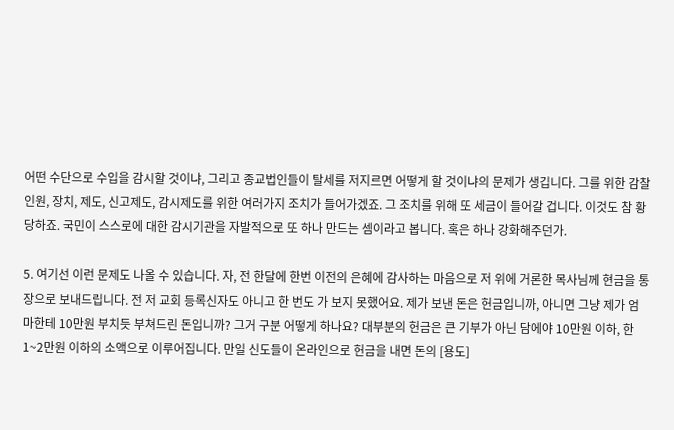어떤 수단으로 수입을 감시할 것이냐, 그리고 종교법인들이 탈세를 저지르면 어떻게 할 것이냐의 문제가 생깁니다. 그를 위한 감찰 인원, 장치, 제도, 신고제도, 감시제도를 위한 여러가지 조치가 들어가겠죠. 그 조치를 위해 또 세금이 들어갈 겁니다. 이것도 참 황당하죠. 국민이 스스로에 대한 감시기관을 자발적으로 또 하나 만드는 셈이라고 봅니다. 혹은 하나 강화해주던가.

5. 여기선 이런 문제도 나올 수 있습니다. 자, 전 한달에 한번 이전의 은혜에 감사하는 마음으로 저 위에 거론한 목사님께 현금을 통장으로 보내드립니다. 전 저 교회 등록신자도 아니고 한 번도 가 보지 못했어요. 제가 보낸 돈은 헌금입니까, 아니면 그냥 제가 엄마한테 10만원 부치듯 부쳐드린 돈입니까? 그거 구분 어떻게 하나요? 대부분의 헌금은 큰 기부가 아닌 담에야 10만원 이하, 한 1~2만원 이하의 소액으로 이루어집니다. 만일 신도들이 온라인으로 헌금을 내면 돈의 [용도]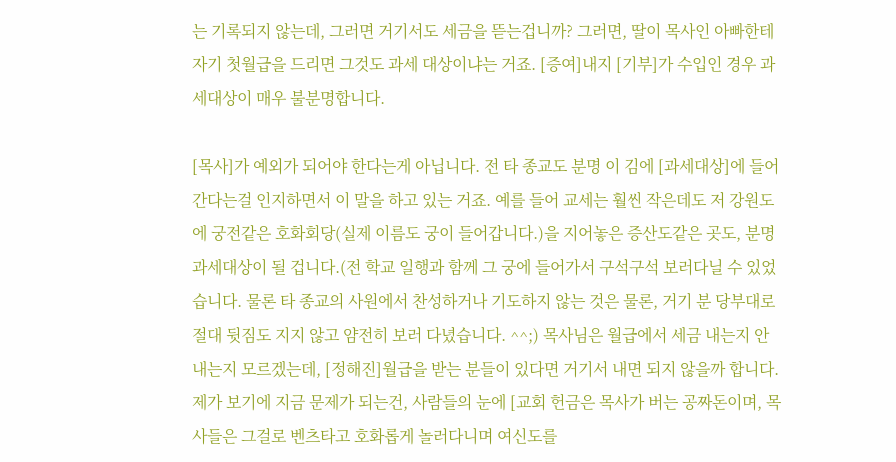는 기록되지 않는데, 그러면 거기서도 세금을 뜯는겁니까? 그러면, 딸이 목사인 아빠한테 자기 첫월급을 드리면 그것도 과세 대상이냐는 거죠. [증여]내지 [기부]가 수입인 경우 과세대상이 매우 불분명합니다.

[목사]가 예외가 되어야 한다는게 아닙니다. 전 타 종교도 분명 이 김에 [과세대상]에 들어간다는걸 인지하면서 이 말을 하고 있는 거죠. 예를 들어 교세는 훨씬 작은데도 저 강원도에 궁전같은 호화회당(실제 이름도 궁이 들어갑니다.)을 지어놓은 증산도같은 곳도, 분명 과세대상이 될 겁니다.(전 학교 일행과 함께 그 궁에 들어가서 구석구석 보러다닐 수 있었습니다. 물론 타 종교의 사원에서 찬성하거나 기도하지 않는 것은 물론, 거기 분 당부대로 절대 뒷짐도 지지 않고 얌전히 보러 다녔습니다. ^^;) 목사님은 월급에서 세금 내는지 안 내는지 모르겠는데, [정해진]월급을 받는 분들이 있다면 거기서 내면 되지 않을까 합니다. 제가 보기에 지금 문제가 되는건, 사람들의 눈에 [교회 헌금은 목사가 버는 공짜돈이며, 목사들은 그걸로 벤츠타고 호화롭게 놀러다니며 여신도를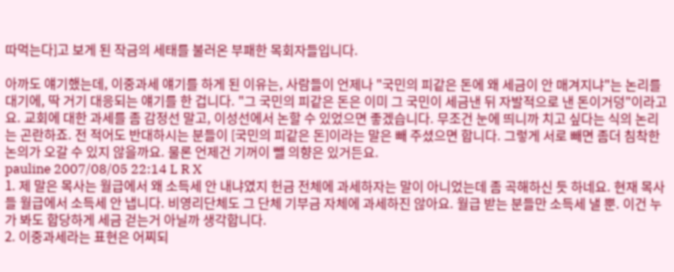따먹는다]고 보게 된 작금의 세태를 불러온 부패한 목회자들입니다.

아까도 얘기했는데, 이중과세 얘기를 하게 된 이유는, 사람들이 언제나 "국민의 피같은 돈에 왜 세금이 안 매겨지냐"는 논리를 대기에, 딱 거기 대응되는 얘기를 한 겁니다. "그 국민의 피같은 돈은 이미 그 국민이 세금낸 뒤 자발적으로 낸 돈이거덩"이라고요. 교회에 대한 과세를 좀 감정선 말고, 이성선에서 논할 수 있었으면 좋겠습니다. 무조건 눈에 띄니까 치고 싶다는 식의 논리는 곤란하죠. 전 적어도 반대하시는 분들이 [국민의 피같은 돈]이라는 말은 빼 주셨으면 합니다. 그렇게 서로 빼면 좀더 침착한 논의가 오갈 수 있지 않을까요. 물론 언제건 기꺼이 뺄 의향은 있거든요.
pauline 2007/08/05 22:14 L R X
1. 제 말은 목사는 월급에서 왜 소득세 안 내냐였지 헌금 전체에 과세하자는 말이 아니었는데 좀 곡해하신 듯 하네요. 현재 목사들 월급에서 소득세 안 냅니다. 비영리단체도 그 단체 기부금 자체에 과세하진 않아요. 월급 받는 분들만 소득세 낼 뿐. 이건 누가 봐도 합당하게 세금 걷는거 아닐까 생각합니다.
2. 이중과세라는 표현은 어찌되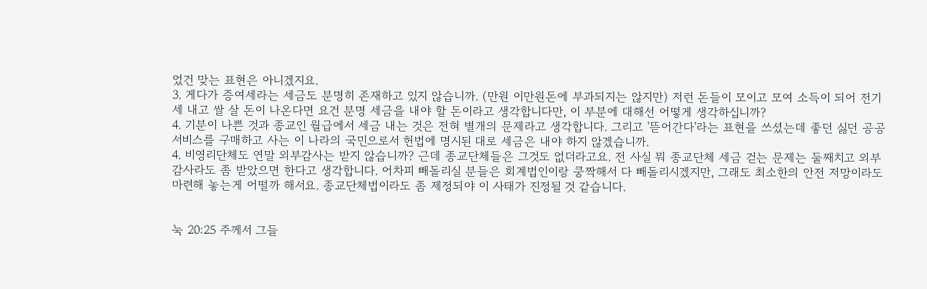었건 맞는 표현은 아니겠지요.
3. 게다가 증여세라는 세금도 분명히 존재하고 있지 않습니까. (만원 이만원돈에 부과되지는 않지만) 저런 돈들이 모이고 모여 소득이 되어 전기세 내고 쌀 살 돈이 나온다면 요건 분명 세금을 내야 할 돈이라고 생각합니다만, 이 부분에 대해선 어떻게 생각하십니까?
4. 기분이 나쁜 것과 종교인 월급에서 세금 내는 것은 전혀 별개의 문제라고 생각합니다. 그리고 '뜯어간다'라는 표현을 쓰셨는데 좋던 싫던 공공서비스를 구매하고 사는 이 나라의 국민으로서 헌법에 명시된 대로 세금은 내야 하지 않겠습니까.
4. 비영리단체도 연말 외부감사는 받지 않습니까? 근데 종교단체들은 그것도 없더라고요. 전 사실 뭐 종교단체 세금 걷는 문제는 둘째치고 외부감사라도 좀 받았으면 한다고 생각합니다. 어차피 빼돌리실 분들은 회계법인이랑 쿵짝해서 다 빼돌리시겠지만, 그래도 최소한의 안전 저망이라도 마련해 놓는게 어떨까 해서요. 종교단체법이라도 좀 제정되야 이 사태가 진정될 것 같습니다.


눅 20:25 주께서 그들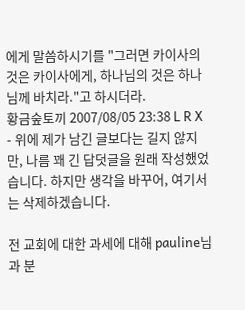에게 말씀하시기를 "그러면 카이사의 것은 카이사에게, 하나님의 것은 하나님께 바치라."고 하시더라.
황금숲토끼 2007/08/05 23:38 L R X
- 위에 제가 남긴 글보다는 길지 않지만, 나름 꽤 긴 답덧글을 원래 작성했었습니다. 하지만 생각을 바꾸어, 여기서는 삭제하겠습니다.

전 교회에 대한 과세에 대해 pauline님과 분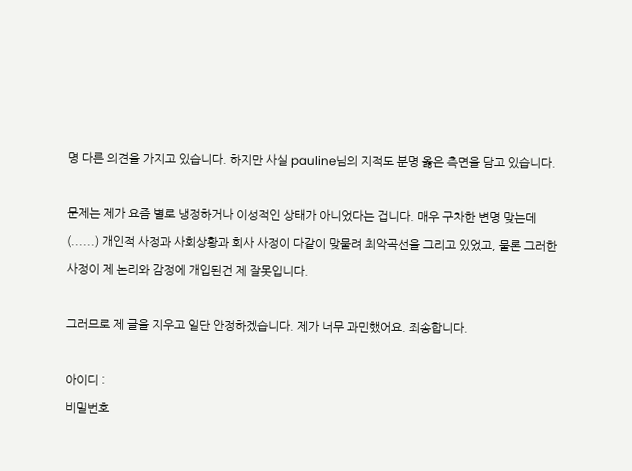명 다른 의견을 가지고 있습니다. 하지만 사실 pauline님의 지적도 분명 옳은 측면을 담고 있습니다.

문제는 제가 요즘 별로 냉정하거나 이성적인 상태가 아니었다는 겁니다. 매우 구차한 변명 맞는데(......) 개인적 사정과 사회상황과 회사 사정이 다같이 맞물려 최악곡선을 그리고 있었고, 물론 그러한 사정이 제 논리와 감정에 개입된건 제 잘못입니다.

그러므로 제 글을 지우고 일단 안정하겠습니다. 제가 너무 과민했어요. 죄송합니다.

아이디 :
비밀번호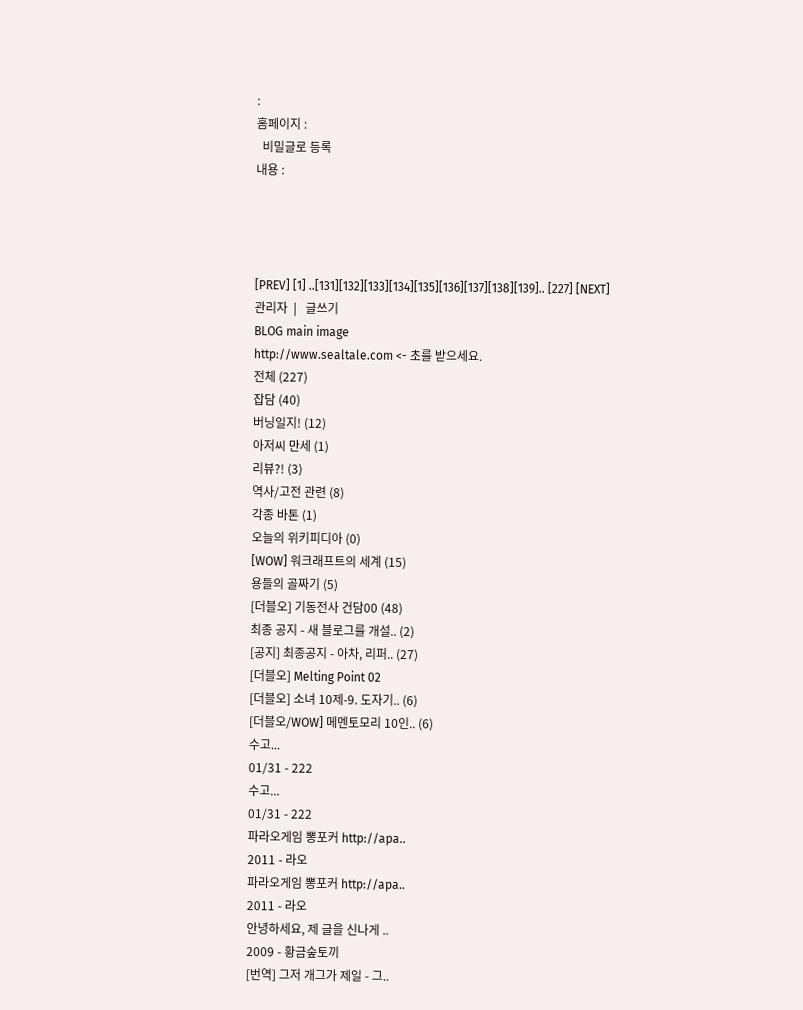:
홈페이지 :
  비밀글로 등록
내용 :




[PREV] [1] ..[131][132][133][134][135][136][137][138][139].. [227] [NEXT]
관리자  |   글쓰기
BLOG main image
http://www.sealtale.com <- 초를 받으세요.
전체 (227)
잡담 (40)
버닝일지! (12)
아저씨 만세 (1)
리뷰?! (3)
역사/고전 관련 (8)
각종 바톤 (1)
오늘의 위키피디아 (0)
[WOW] 워크래프트의 세계 (15)
용들의 골짜기 (5)
[더블오] 기동전사 건담00 (48)
최종 공지 - 새 블로그를 개설.. (2)
[공지] 최종공지 - 아차, 리퍼.. (27)
[더블오] Melting Point 02
[더블오] 소녀 10제-9. 도자기.. (6)
[더블오/WOW] 메멘토모리 10인.. (6)
수고...
01/31 - 222
수고...
01/31 - 222
파라오게임 뽕포커 http://apa..
2011 - 라오
파라오게임 뽕포커 http://apa..
2011 - 라오
안녕하세요, 제 글을 신나게 ..
2009 - 황금숲토끼
[번역] 그저 개그가 제일 - 그..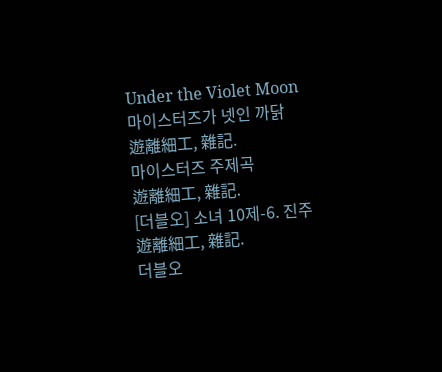Under the Violet Moon
마이스터즈가 넷인 까닭
遊離細工, 雜記.
마이스터즈 주제곡
遊離細工, 雜記.
[더블오] 소녀 10제-6. 진주
遊離細工, 雜記.
더블오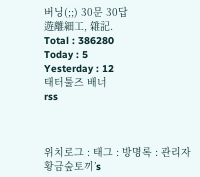버닝(;;) 30문 30답
遊離細工, 雜記.
Total : 386280
Today : 5
Yesterday : 12
태터툴즈 배너
rss



위치로그 : 태그 : 방명록 : 관리자
황금숲토끼’s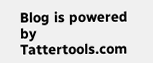Blog is powered by Tattertools.com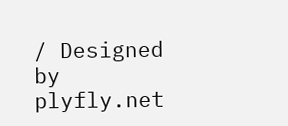/ Designed by plyfly.net